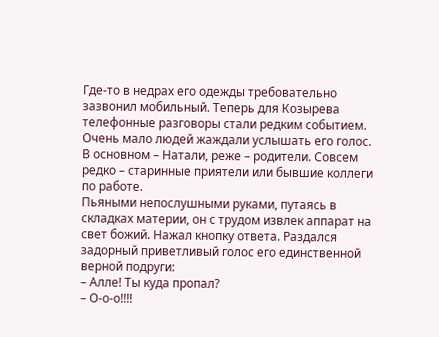Где-то в недрах его одежды требовательно зазвонил мобильный. Теперь для Козырева телефонные разговоры стали редким событием. Очень мало людей жаждали услышать его голос. В основном – Натали, реже – родители. Совсем редко – старинные приятели или бывшие коллеги по работе.
Пьяными непослушными руками, путаясь в складках материи, он с трудом извлек аппарат на свет божий. Нажал кнопку ответа. Раздался задорный приветливый голос его единственной верной подруги:
– Алле! Ты куда пропал?
– О-о-о!!!!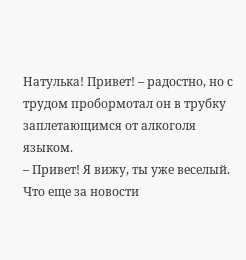Натулька! Привет! – радостно, но с трудом пробормотал он в трубку заплетающимся от алкоголя языком.
– Привет! Я вижу, ты уже веселый. Что еще за новости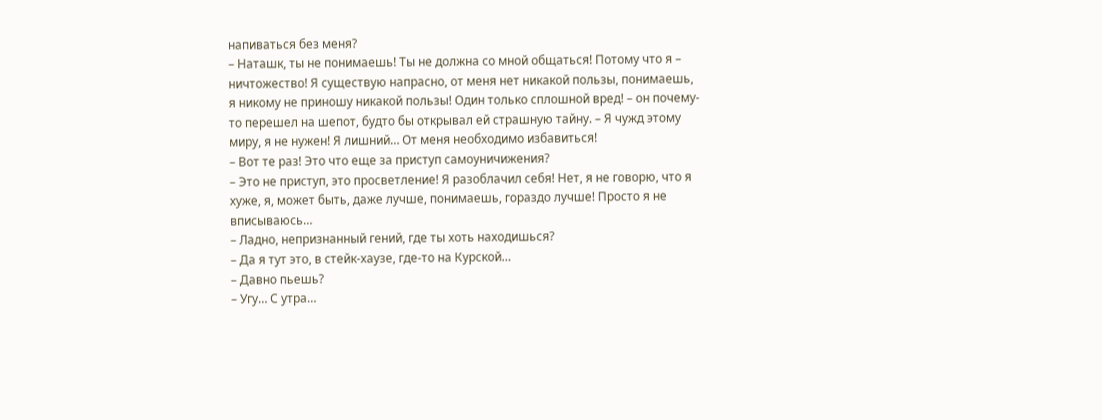напиваться без меня?
– Наташк, ты не понимаешь! Ты не должна со мной общаться! Потому что я – ничтожество! Я существую напрасно, от меня нет никакой пользы, понимаешь, я никому не приношу никакой пользы! Один только сплошной вред! – он почему-то перешел на шепот, будто бы открывал ей страшную тайну. – Я чужд этому миру, я не нужен! Я лишний… От меня необходимо избавиться!
– Вот те раз! Это что еще за приступ самоуничижения?
– Это не приступ, это просветление! Я разоблачил себя! Нет, я не говорю, что я хуже, я, может быть, даже лучше, понимаешь, гораздо лучше! Просто я не вписываюсь…
– Ладно, непризнанный гений, где ты хоть находишься?
– Да я тут это, в стейк-хаузе, где-то на Курской…
– Давно пьешь?
– Угу… С утра…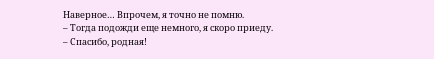Наверное… Впрочем, я точно не помню.
– Тогда подожди еще немного, я скоро приеду.
– Спасибо, родная!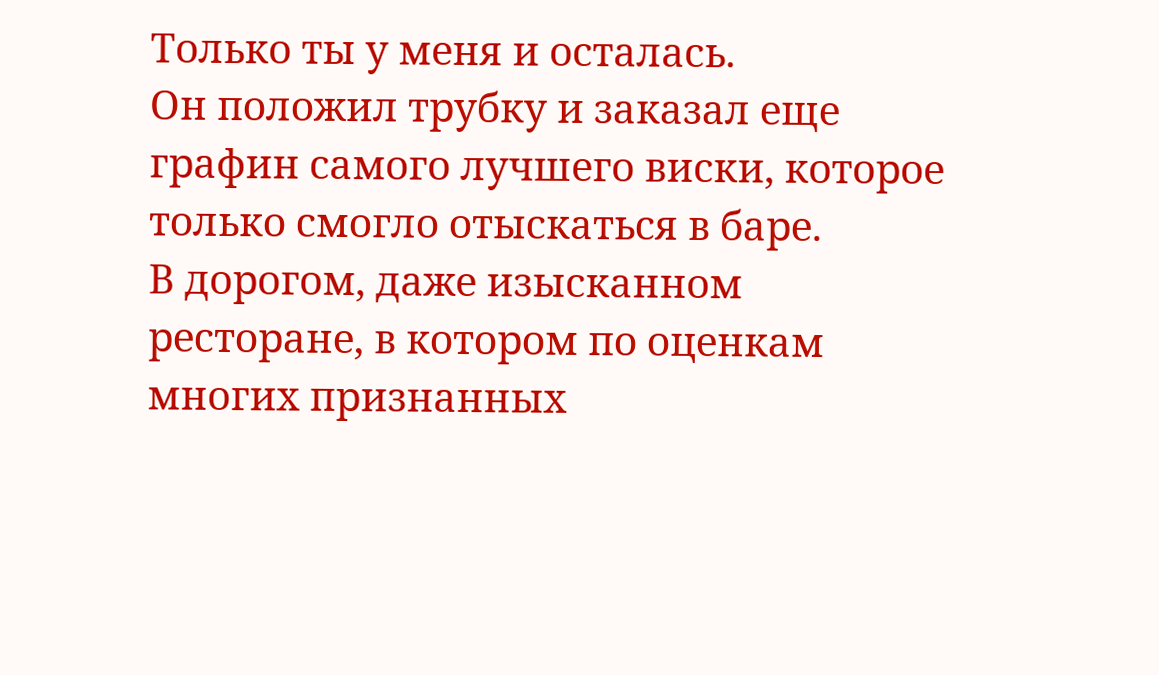Только ты у меня и осталась.
Он положил трубку и заказал еще графин самого лучшего виски, которое только смогло отыскаться в баре.
В дорогом, даже изысканном ресторане, в котором по оценкам многих признанных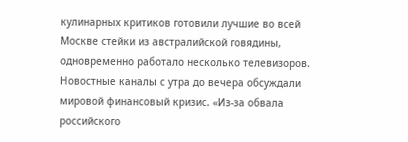кулинарных критиков готовили лучшие во всей Москве стейки из австралийской говядины, одновременно работало несколько телевизоров. Новостные каналы с утра до вечера обсуждали мировой финансовый кризис. «Из-за обвала российского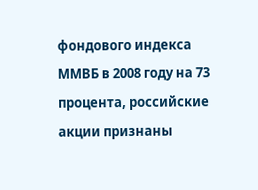фондового индекса ММВБ в 2008 году на 73 процента, российские акции признаны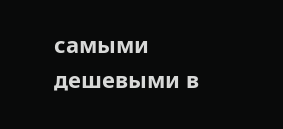самыми дешевыми в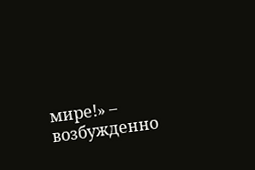мире!» – возбужденно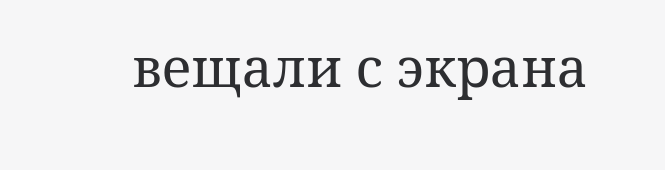вещали с экрана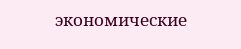экономические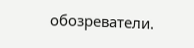обозреватели.